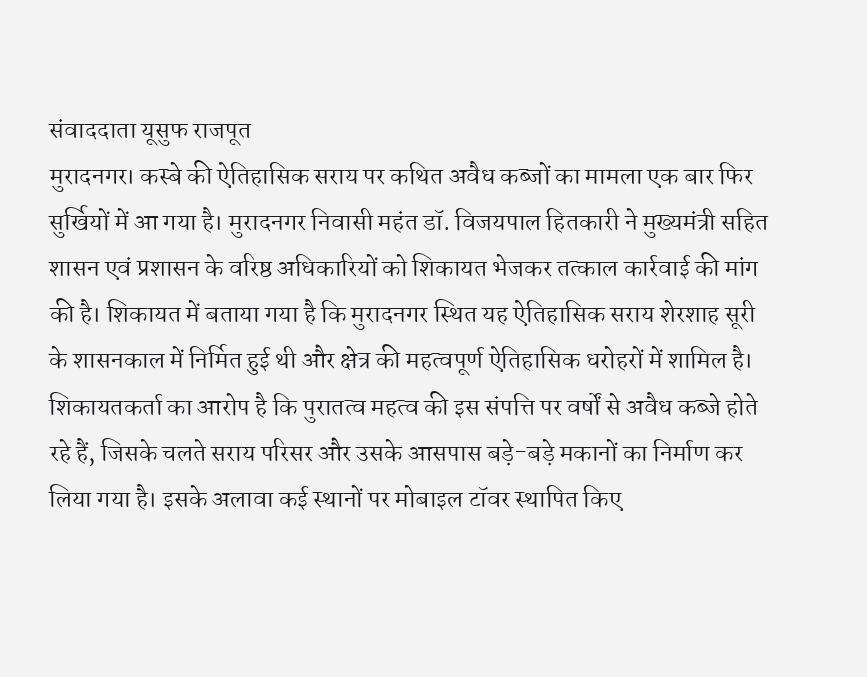संवाददाता यूसुफ राजपूत
मुरादनगर। कस्बे की ऐतिहासिक सराय पर कथित अवैध कब्जों का मामला एक बार फिर सुर्खियों में आ गया है। मुरादनगर निवासी महंत डॉ. विजयपाल हितकारी ने मुख्यमंत्री सहित शासन एवं प्रशासन के वरिष्ठ अधिकारियों को शिकायत भेजकर तत्काल कार्रवाई की मांग की है। शिकायत में बताया गया है कि मुरादनगर स्थित यह ऐतिहासिक सराय शेरशाह सूरी के शासनकाल में निर्मित हुई थी और क्षेत्र की महत्वपूर्ण ऐतिहासिक धरोहरों में शामिल है। शिकायतकर्ता का आरोप है कि पुरातत्व महत्व की इस संपत्ति पर वर्षों से अवैध कब्जे होते रहे हैं, जिसके चलते सराय परिसर और उसके आसपास बड़े-बड़े मकानों का निर्माण कर लिया गया है। इसके अलावा कई स्थानों पर मोबाइल टॉवर स्थापित किए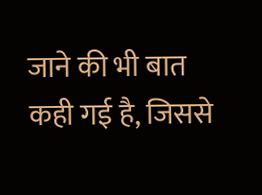जाने की भी बात कही गई है, जिससे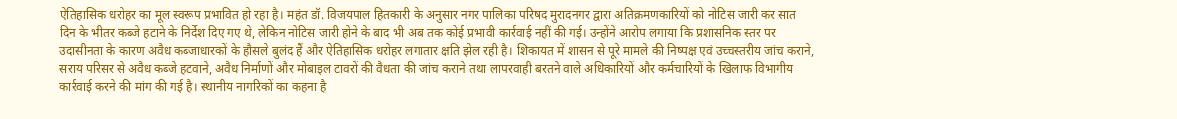ऐतिहासिक धरोहर का मूल स्वरूप प्रभावित हो रहा है। महंत डॉ. विजयपाल हितकारी के अनुसार नगर पालिका परिषद मुरादनगर द्वारा अतिक्रमणकारियों को नोटिस जारी कर सात दिन के भीतर कब्जे हटाने के निर्देश दिए गए थे, लेकिन नोटिस जारी होने के बाद भी अब तक कोई प्रभावी कार्रवाई नहीं की गई। उन्होंने आरोप लगाया कि प्रशासनिक स्तर पर उदासीनता के कारण अवैध कब्जाधारकों के हौसले बुलंद हैं और ऐतिहासिक धरोहर लगातार क्षति झेल रही है। शिकायत में शासन से पूरे मामले की निष्पक्ष एवं उच्चस्तरीय जांच कराने, सराय परिसर से अवैध कब्जे हटवाने, अवैध निर्माणों और मोबाइल टावरों की वैधता की जांच कराने तथा लापरवाही बरतने वाले अधिकारियों और कर्मचारियों के खिलाफ विभागीय कार्रवाई करने की मांग की गई है। स्थानीय नागरिकों का कहना है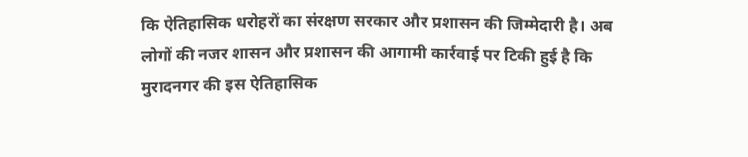कि ऐतिहासिक धरोहरों का संरक्षण सरकार और प्रशासन की जिम्मेदारी है। अब लोगों की नजर शासन और प्रशासन की आगामी कार्रवाई पर टिकी हुई है कि मुरादनगर की इस ऐतिहासिक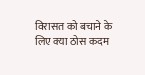विरासत को बचाने के लिए क्या ठोस कदम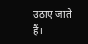उठाए जाते हैं।